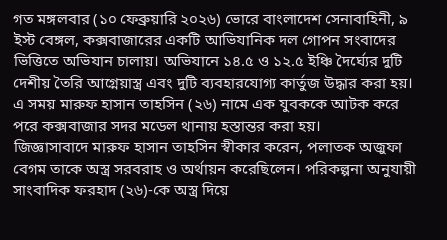গত মঙ্গলবার (১০ ফেব্রুয়ারি ২০২৬) ভোরে বাংলাদেশ সেনাবাহিনী, ৯ ইস্ট বেঙ্গল, কক্সবাজারের একটি আভিযানিক দল গোপন সংবাদের ভিত্তিতে অভিযান চালায়। অভিযানে ১৪.৫ ও ১২.৫ ইঞ্চি দৈর্ঘ্যের দুটি দেশীয় তৈরি আগ্নেয়াস্ত্র এবং দুটি ব্যবহারযোগ্য কার্তুজ উদ্ধার করা হয়। এ সময় মারুফ হাসান তাহসিন (২৬) নামে এক যুবককে আটক করে পরে কক্সবাজার সদর মডেল থানায় হস্তান্তর করা হয়।
জিজ্ঞাসাবাদে মারুফ হাসান তাহসিন স্বীকার করেন, পলাতক অজুফা বেগম তাকে অস্ত্র সরবরাহ ও অর্থায়ন করেছিলেন। পরিকল্পনা অনুযায়ী সাংবাদিক ফরহাদ (২৬)-কে অস্ত্র দিয়ে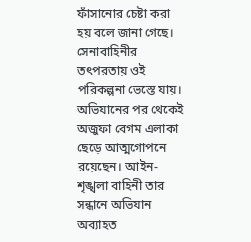ফাঁসানোর চেষ্টা করা হয় বলে জানা গেছে। সেনাবাহিনীর তৎপরতায় ওই পরিকল্পনা ভেস্তে যায়।
অভিযানের পর থেকেই অজুফা বেগম এলাকা ছেড়ে আত্মগোপনে রয়েছেন। আইন-শৃঙ্খলা বাহিনী তার সন্ধানে অভিযান অব্যাহত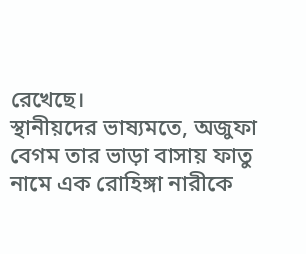রেখেছে।
স্থানীয়দের ভাষ্যমতে, অজুফা বেগম তার ভাড়া বাসায় ফাতু নামে এক রোহিঙ্গা নারীকে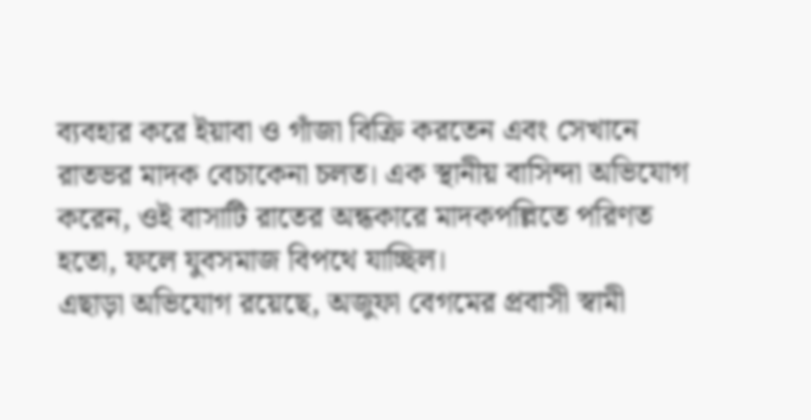ব্যবহার করে ইয়াবা ও গাঁজা বিক্রি করতেন এবং সেখানে রাতভর মাদক বেচাকেনা চলত। এক স্থানীয় বাসিন্দা অভিযোগ করেন, ওই বাসাটি রাতের অন্ধকারে মাদকপল্লিতে পরিণত হতো, ফলে যুবসমাজ বিপথে যাচ্ছিল।
এছাড়া অভিযোগ রয়েছে, অজুফা বেগমের প্রবাসী স্বামী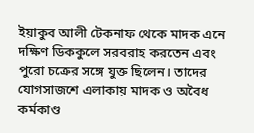ইয়াকুব আলী টেকনাফ থেকে মাদক এনে দক্ষিণ ডিককুলে সরবরাহ করতেন এবং পুরো চক্রের সঙ্গে যুক্ত ছিলেন। তাদের যোগসাজশে এলাকায় মাদক ও অবৈধ কর্মকাণ্ড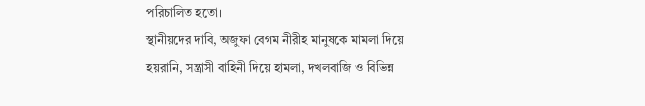পরিচালিত হতো।
স্থানীয়দের দাবি, অজুফা বেগম নীরীহ মানুষকে মামলা দিয়ে হয়রানি, সন্ত্রাসী বাহিনী দিয়ে হামলা, দখলবাজি ও বিভিন্ন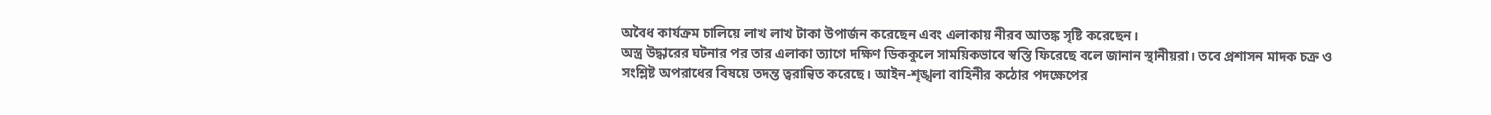অবৈধ কার্যক্রম চালিয়ে লাখ লাখ টাকা উপার্জন করেছেন এবং এলাকায় নীরব আতঙ্ক সৃষ্টি করেছেন।
অস্ত্র উদ্ধারের ঘটনার পর তার এলাকা ত্যাগে দক্ষিণ ডিককুলে সাময়িকভাবে স্বস্তি ফিরেছে বলে জানান স্থানীয়রা। তবে প্রশাসন মাদক চক্র ও সংশ্লিষ্ট অপরাধের বিষয়ে তদন্ত ত্বরান্বিত করেছে। আইন-শৃঙ্খলা বাহিনীর কঠোর পদক্ষেপের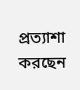প্রত্যাশা করছেন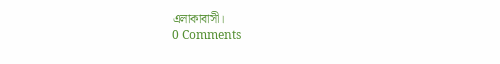এলাকাবাসী।
0 Comments